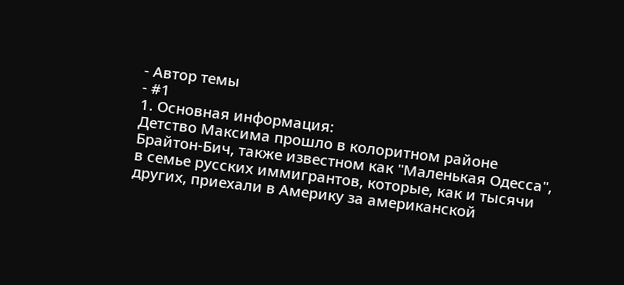- Автор темы
- #1
1. Основная информация:
Детство Максима прошло в колоритном районе Брайтон-Бич, также известном как "Маленькая Одесса", в семье русских иммигрантов, которые, как и тысячи других, приехали в Америку за американской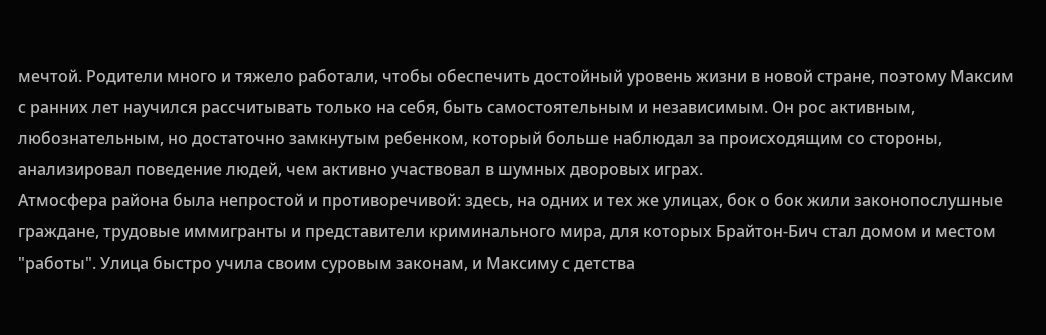мечтой. Родители много и тяжело работали, чтобы обеспечить достойный уровень жизни в новой стране, поэтому Максим с ранних лет научился рассчитывать только на себя, быть самостоятельным и независимым. Он рос активным, любознательным, но достаточно замкнутым ребенком, который больше наблюдал за происходящим со стороны, анализировал поведение людей, чем активно участвовал в шумных дворовых играх.
Атмосфера района была непростой и противоречивой: здесь, на одних и тех же улицах, бок о бок жили законопослушные граждане, трудовые иммигранты и представители криминального мира, для которых Брайтон-Бич стал домом и местом "работы". Улица быстро учила своим суровым законам, и Максиму с детства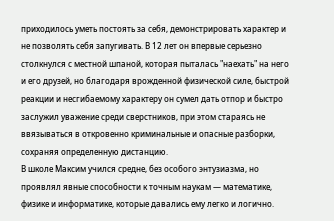приходилось уметь постоять за себя, демонстрировать характер и не позволять себя запугивать. В 12 лет он впервые серьезно столкнулся с местной шпаной, которая пыталась "наехать" на него и его друзей, но благодаря врожденной физической силе, быстрой реакции и несгибаемому характеру он сумел дать отпор и быстро заслужил уважение среди сверстников, при этом стараясь не ввязываться в откровенно криминальные и опасные разборки, сохраняя определенную дистанцию.
В школе Максим учился средне, без особого энтузиазма, но проявлял явные способности к точным наукам — математике, физике и информатике, которые давались ему легко и логично.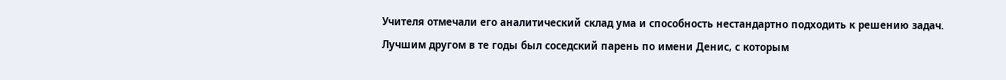Учителя отмечали его аналитический склад ума и способность нестандартно подходить к решению задач. Лучшим другом в те годы был соседский парень по имени Денис, с которым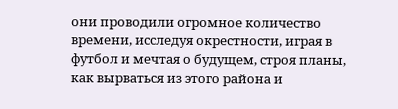они проводили огромное количество времени, исследуя окрестности, играя в футбол и мечтая о будущем, строя планы, как вырваться из этого района и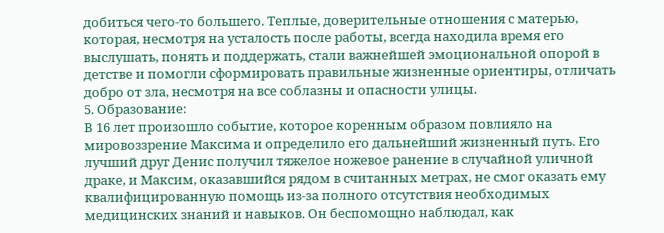добиться чего-то большего. Теплые, доверительные отношения с матерью, которая, несмотря на усталость после работы, всегда находила время его выслушать, понять и поддержать, стали важнейшей эмоциональной опорой в детстве и помогли сформировать правильные жизненные ориентиры, отличать добро от зла, несмотря на все соблазны и опасности улицы.
5. Образование:
В 16 лет произошло событие, которое коренным образом повлияло на мировоззрение Максима и определило его дальнейший жизненный путь. Его лучший друг Денис получил тяжелое ножевое ранение в случайной уличной драке, и Максим, оказавшийся рядом в считанных метрах, не смог оказать ему квалифицированную помощь из-за полного отсутствия необходимых медицинских знаний и навыков. Он беспомощно наблюдал, как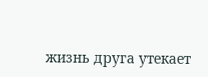жизнь друга утекает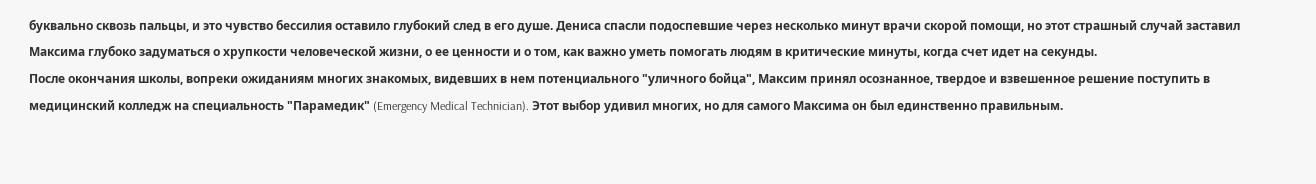буквально сквозь пальцы, и это чувство бессилия оставило глубокий след в его душе. Дениса спасли подоспевшие через несколько минут врачи скорой помощи, но этот страшный случай заставил Максима глубоко задуматься о хрупкости человеческой жизни, о ее ценности и о том, как важно уметь помогать людям в критические минуты, когда счет идет на секунды.
После окончания школы, вопреки ожиданиям многих знакомых, видевших в нем потенциального "уличного бойца", Максим принял осознанное, твердое и взвешенное решение поступить в медицинский колледж на специальность "Парамедик" (Emergency Medical Technician). Этот выбор удивил многих, но для самого Максима он был единственно правильным.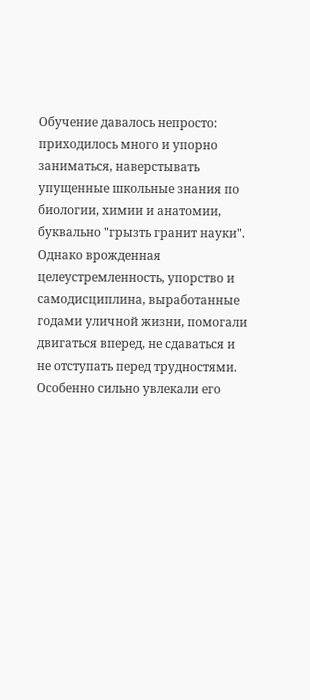Обучение давалось непросто: приходилось много и упорно заниматься, наверстывать упущенные школьные знания по биологии, химии и анатомии, буквально "грызть гранит науки". Однако врожденная целеустремленность, упорство и самодисциплина, выработанные годами уличной жизни, помогали двигаться вперед, не сдаваться и не отступать перед трудностями.
Особенно сильно увлекали его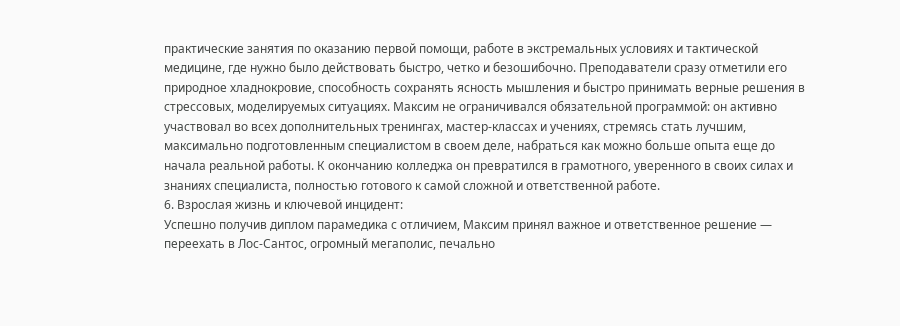практические занятия по оказанию первой помощи, работе в экстремальных условиях и тактической медицине, где нужно было действовать быстро, четко и безошибочно. Преподаватели сразу отметили его природное хладнокровие, способность сохранять ясность мышления и быстро принимать верные решения в стрессовых, моделируемых ситуациях. Максим не ограничивался обязательной программой: он активно участвовал во всех дополнительных тренингах, мастер-классах и учениях, стремясь стать лучшим, максимально подготовленным специалистом в своем деле, набраться как можно больше опыта еще до начала реальной работы. К окончанию колледжа он превратился в грамотного, уверенного в своих силах и знаниях специалиста, полностью готового к самой сложной и ответственной работе.
6. Взрослая жизнь и ключевой инцидент:
Успешно получив диплом парамедика с отличием, Максим принял важное и ответственное решение — переехать в Лос-Сантос, огромный мегаполис, печально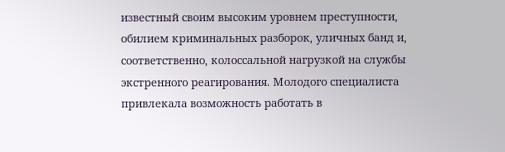известный своим высоким уровнем преступности, обилием криминальных разборок, уличных банд и, соответственно, колоссальной нагрузкой на службы экстренного реагирования. Молодого специалиста привлекала возможность работать в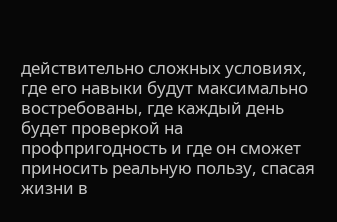действительно сложных условиях, где его навыки будут максимально востребованы, где каждый день будет проверкой на профпригодность и где он сможет приносить реальную пользу, спасая жизни в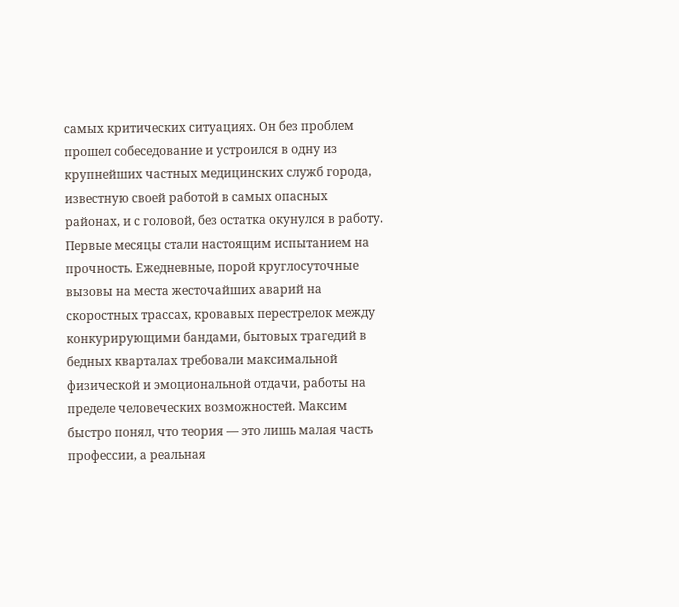самых критических ситуациях. Он без проблем прошел собеседование и устроился в одну из крупнейших частных медицинских служб города, известную своей работой в самых опасных районах, и с головой, без остатка окунулся в работу.
Первые месяцы стали настоящим испытанием на прочность. Ежедневные, порой круглосуточные вызовы на места жесточайших аварий на скоростных трассах, кровавых перестрелок между конкурирующими бандами, бытовых трагедий в бедных кварталах требовали максимальной физической и эмоциональной отдачи, работы на пределе человеческих возможностей. Максим быстро понял, что теория — это лишь малая часть профессии, а реальная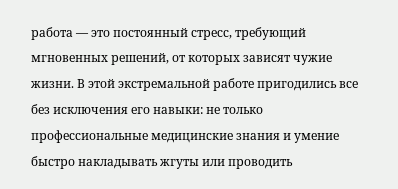работа — это постоянный стресс, требующий мгновенных решений, от которых зависят чужие жизни. В этой экстремальной работе пригодились все без исключения его навыки: не только профессиональные медицинские знания и умение быстро накладывать жгуты или проводить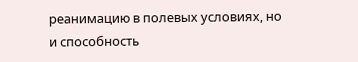реанимацию в полевых условиях, но и способность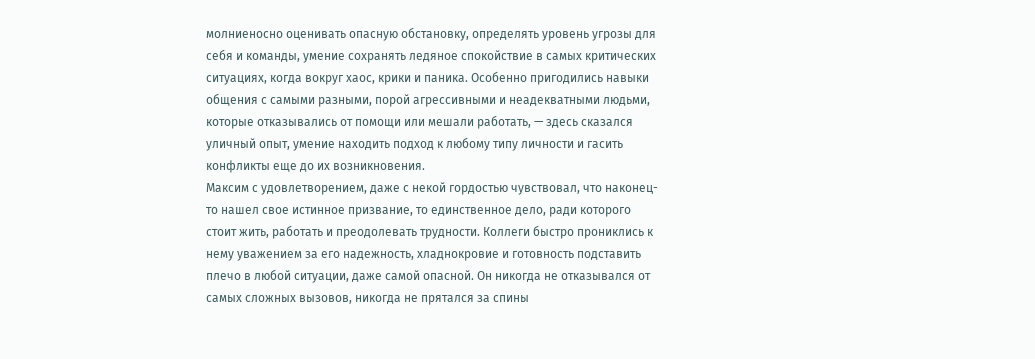молниеносно оценивать опасную обстановку, определять уровень угрозы для себя и команды, умение сохранять ледяное спокойствие в самых критических ситуациях, когда вокруг хаос, крики и паника. Особенно пригодились навыки общения с самыми разными, порой агрессивными и неадекватными людьми, которые отказывались от помощи или мешали работать, — здесь сказался уличный опыт, умение находить подход к любому типу личности и гасить конфликты еще до их возникновения.
Максим с удовлетворением, даже с некой гордостью чувствовал, что наконец-то нашел свое истинное призвание, то единственное дело, ради которого стоит жить, работать и преодолевать трудности. Коллеги быстро прониклись к нему уважением за его надежность, хладнокровие и готовность подставить плечо в любой ситуации, даже самой опасной. Он никогда не отказывался от самых сложных вызовов, никогда не прятался за спины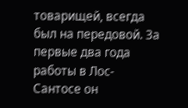товарищей, всегда был на передовой. За первые два года работы в Лос-Сантосе он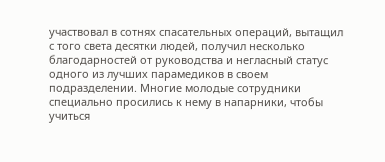участвовал в сотнях спасательных операций, вытащил с того света десятки людей, получил несколько благодарностей от руководства и негласный статус одного из лучших парамедиков в своем подразделении. Многие молодые сотрудники специально просились к нему в напарники, чтобы учиться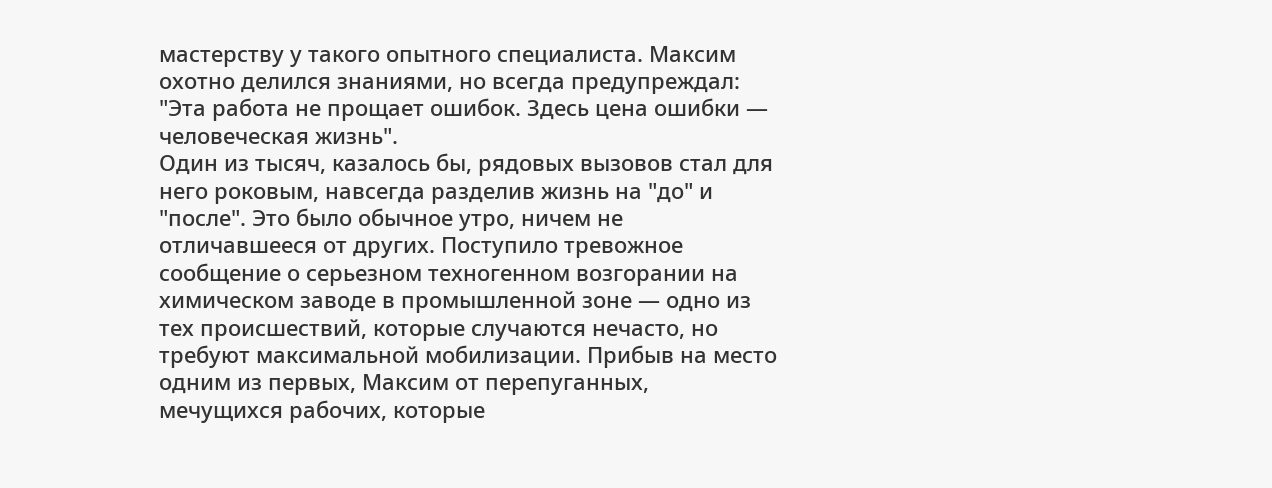мастерству у такого опытного специалиста. Максим охотно делился знаниями, но всегда предупреждал: "Эта работа не прощает ошибок. Здесь цена ошибки — человеческая жизнь".
Один из тысяч, казалось бы, рядовых вызовов стал для него роковым, навсегда разделив жизнь на "до" и "после". Это было обычное утро, ничем не отличавшееся от других. Поступило тревожное сообщение о серьезном техногенном возгорании на химическом заводе в промышленной зоне — одно из тех происшествий, которые случаются нечасто, но требуют максимальной мобилизации. Прибыв на место одним из первых, Максим от перепуганных, мечущихся рабочих, которые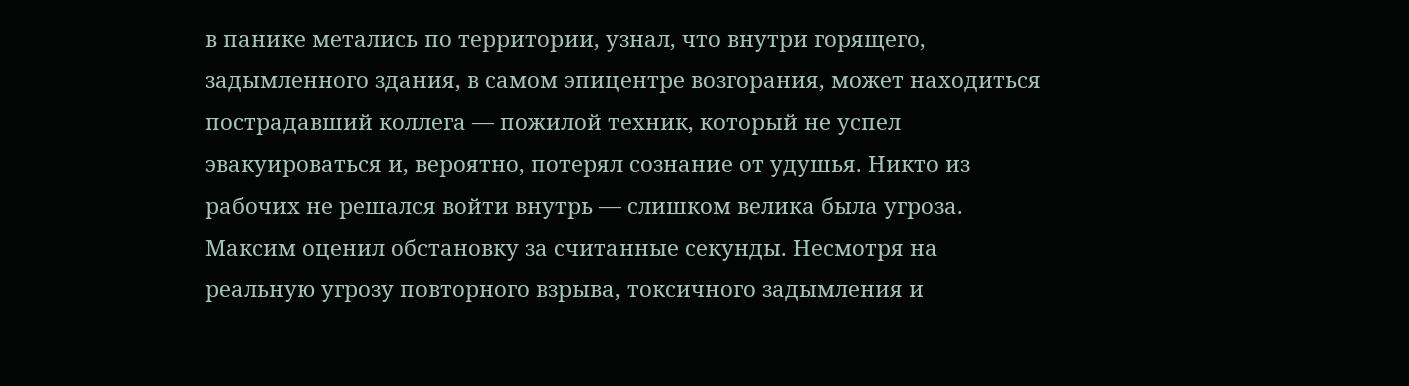в панике метались по территории, узнал, что внутри горящего, задымленного здания, в самом эпицентре возгорания, может находиться пострадавший коллега — пожилой техник, который не успел эвакуироваться и, вероятно, потерял сознание от удушья. Никто из рабочих не решался войти внутрь — слишком велика была угроза.
Максим оценил обстановку за считанные секунды. Несмотря на реальную угрозу повторного взрыва, токсичного задымления и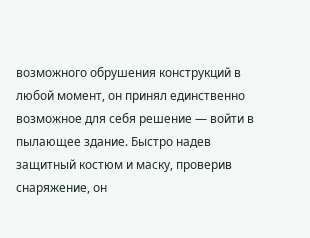возможного обрушения конструкций в любой момент, он принял единственно возможное для себя решение — войти в пылающее здание. Быстро надев защитный костюм и маску, проверив снаряжение, он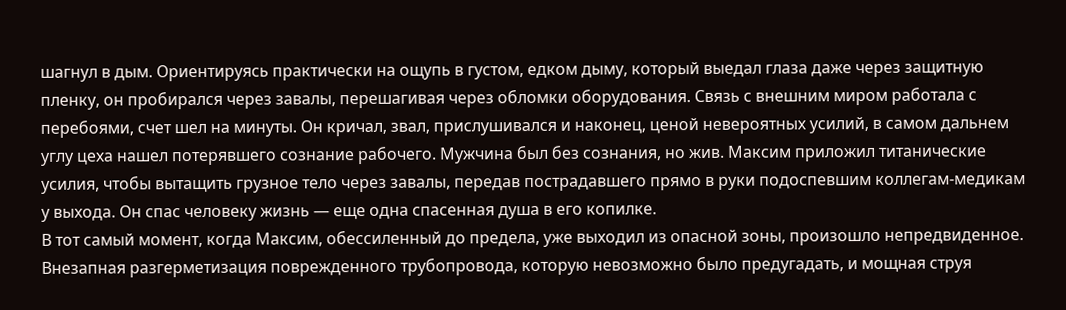шагнул в дым. Ориентируясь практически на ощупь в густом, едком дыму, который выедал глаза даже через защитную пленку, он пробирался через завалы, перешагивая через обломки оборудования. Связь с внешним миром работала с перебоями, счет шел на минуты. Он кричал, звал, прислушивался и наконец, ценой невероятных усилий, в самом дальнем углу цеха нашел потерявшего сознание рабочего. Мужчина был без сознания, но жив. Максим приложил титанические усилия, чтобы вытащить грузное тело через завалы, передав пострадавшего прямо в руки подоспевшим коллегам-медикам у выхода. Он спас человеку жизнь — еще одна спасенная душа в его копилке.
В тот самый момент, когда Максим, обессиленный до предела, уже выходил из опасной зоны, произошло непредвиденное. Внезапная разгерметизация поврежденного трубопровода, которую невозможно было предугадать, и мощная струя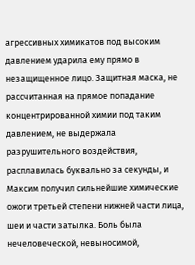агрессивных химикатов под высоким давлением ударила ему прямо в незащищенное лицо. Защитная маска, не рассчитанная на прямое попадание концентрированной химии под таким давлением, не выдержала разрушительного воздействия, расплавилась буквально за секунды, и Максим получил сильнейшие химические ожоги третьей степени нижней части лица, шеи и части затылка. Боль была нечеловеческой, невыносимой,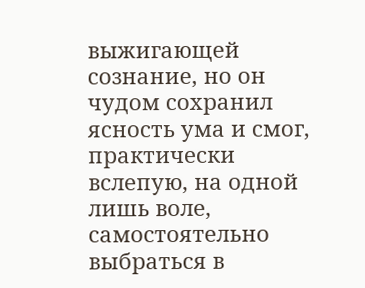выжигающей сознание, но он чудом сохранил ясность ума и смог, практически вслепую, на одной лишь воле, самостоятельно выбраться в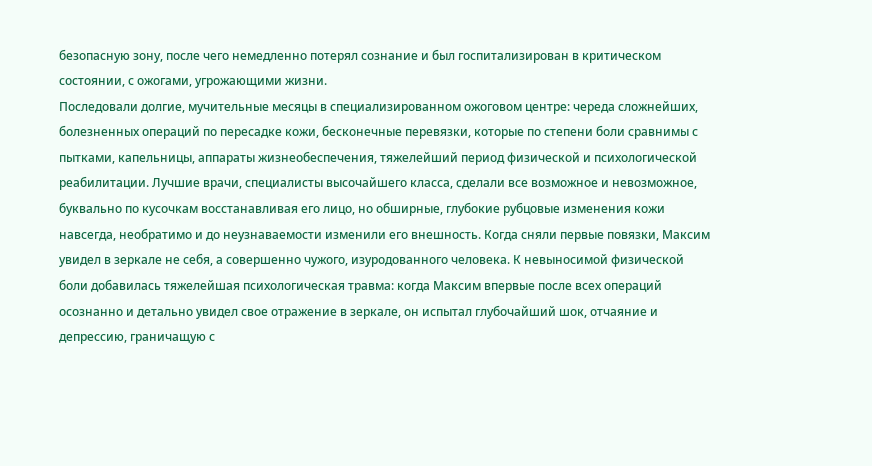безопасную зону, после чего немедленно потерял сознание и был госпитализирован в критическом состоянии, с ожогами, угрожающими жизни.
Последовали долгие, мучительные месяцы в специализированном ожоговом центре: череда сложнейших, болезненных операций по пересадке кожи, бесконечные перевязки, которые по степени боли сравнимы с пытками, капельницы, аппараты жизнеобеспечения, тяжелейший период физической и психологической реабилитации. Лучшие врачи, специалисты высочайшего класса, сделали все возможное и невозможное, буквально по кусочкам восстанавливая его лицо, но обширные, глубокие рубцовые изменения кожи навсегда, необратимо и до неузнаваемости изменили его внешность. Когда сняли первые повязки, Максим увидел в зеркале не себя, а совершенно чужого, изуродованного человека. К невыносимой физической боли добавилась тяжелейшая психологическая травма: когда Максим впервые после всех операций осознанно и детально увидел свое отражение в зеркале, он испытал глубочайший шок, отчаяние и депрессию, граничащую с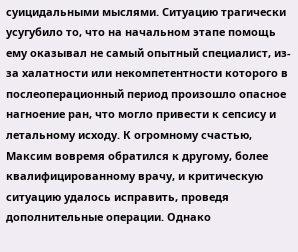суицидальными мыслями. Ситуацию трагически усугубило то, что на начальном этапе помощь ему оказывал не самый опытный специалист, из-за халатности или некомпетентности которого в послеоперационный период произошло опасное нагноение ран, что могло привести к сепсису и летальному исходу. К огромному счастью, Максим вовремя обратился к другому, более квалифицированному врачу, и критическую ситуацию удалось исправить, проведя дополнительные операции. Однако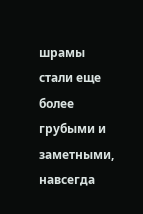шрамы стали еще более грубыми и заметными, навсегда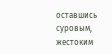оставшись суровым, жестоким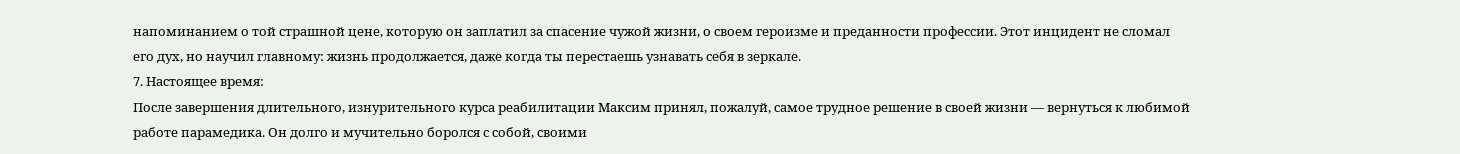напоминанием о той страшной цене, которую он заплатил за спасение чужой жизни, о своем героизме и преданности профессии. Этот инцидент не сломал его дух, но научил главному: жизнь продолжается, даже когда ты перестаешь узнавать себя в зеркале.
7. Настоящее время:
После завершения длительного, изнурительного курса реабилитации Максим принял, пожалуй, самое трудное решение в своей жизни — вернуться к любимой работе парамедика. Он долго и мучительно боролся с собой, своими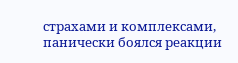страхами и комплексами, панически боялся реакции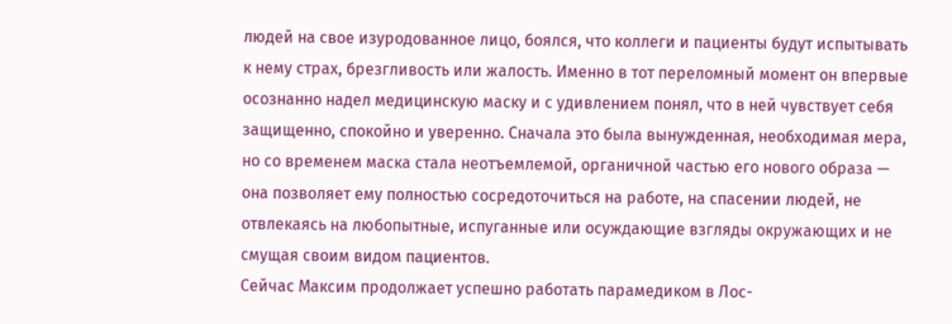людей на свое изуродованное лицо, боялся, что коллеги и пациенты будут испытывать к нему страх, брезгливость или жалость. Именно в тот переломный момент он впервые осознанно надел медицинскую маску и с удивлением понял, что в ней чувствует себя защищенно, спокойно и уверенно. Сначала это была вынужденная, необходимая мера, но со временем маска стала неотъемлемой, органичной частью его нового образа — она позволяет ему полностью сосредоточиться на работе, на спасении людей, не отвлекаясь на любопытные, испуганные или осуждающие взгляды окружающих и не смущая своим видом пациентов.
Сейчас Максим продолжает успешно работать парамедиком в Лос-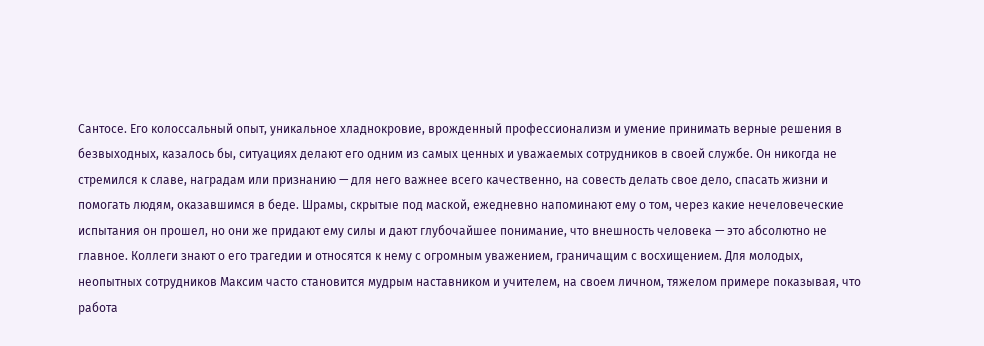Сантосе. Его колоссальный опыт, уникальное хладнокровие, врожденный профессионализм и умение принимать верные решения в безвыходных, казалось бы, ситуациях делают его одним из самых ценных и уважаемых сотрудников в своей службе. Он никогда не стремился к славе, наградам или признанию — для него важнее всего качественно, на совесть делать свое дело, спасать жизни и помогать людям, оказавшимся в беде. Шрамы, скрытые под маской, ежедневно напоминают ему о том, через какие нечеловеческие испытания он прошел, но они же придают ему силы и дают глубочайшее понимание, что внешность человека — это абсолютно не главное. Коллеги знают о его трагедии и относятся к нему с огромным уважением, граничащим с восхищением. Для молодых, неопытных сотрудников Максим часто становится мудрым наставником и учителем, на своем личном, тяжелом примере показывая, что работа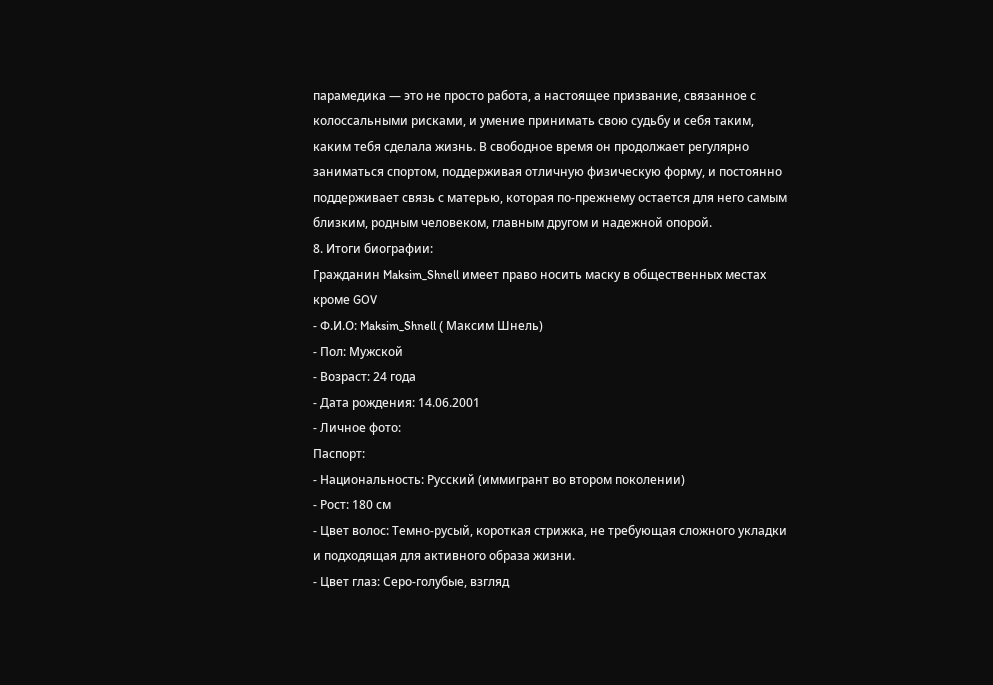парамедика — это не просто работа, а настоящее призвание, связанное с колоссальными рисками, и умение принимать свою судьбу и себя таким, каким тебя сделала жизнь. В свободное время он продолжает регулярно заниматься спортом, поддерживая отличную физическую форму, и постоянно поддерживает связь с матерью, которая по-прежнему остается для него самым близким, родным человеком, главным другом и надежной опорой.
8. Итоги биографии:
Гражданин Maksim_Shnell имеет право носить маску в общественных местах кроме GOV
- Ф.И.О: Maksim_Shnell ( Максим Шнель)
- Пол: Мужской
- Возраст: 24 года
- Дата рождения: 14.06.2001
- Личное фото:
Паспорт:
- Национальность: Русский (иммигрант во втором поколении)
- Рост: 180 см
- Цвет волос: Темно-русый, короткая стрижка, не требующая сложного укладки и подходящая для активного образа жизни.
- Цвет глаз: Серо-голубые, взгляд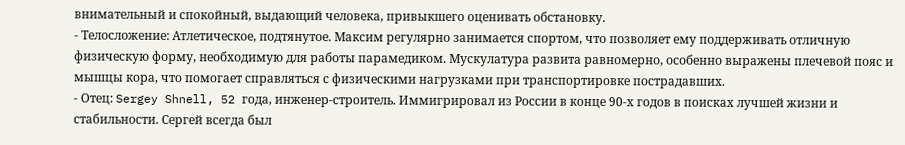внимательный и спокойный, выдающий человека, привыкшего оценивать обстановку.
- Телосложение: Атлетическое, подтянутое. Максим регулярно занимается спортом, что позволяет ему поддерживать отличную физическую форму, необходимую для работы парамедиком. Мускулатура развита равномерно, особенно выражены плечевой пояс и мышцы кора, что помогает справляться с физическими нагрузками при транспортировке пострадавших.
- Отец: Sergey Shnell, 52 года, инженер-строитель. Иммигрировал из России в конце 90-х годов в поисках лучшей жизни и стабильности. Сергей всегда был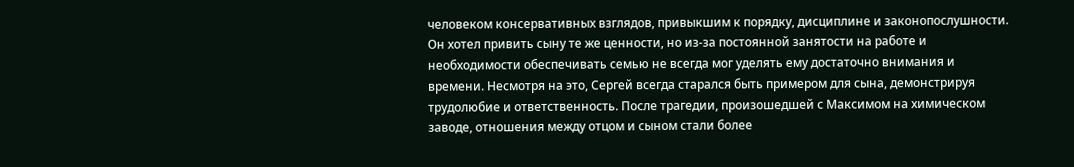человеком консервативных взглядов, привыкшим к порядку, дисциплине и законопослушности. Он хотел привить сыну те же ценности, но из-за постоянной занятости на работе и необходимости обеспечивать семью не всегда мог уделять ему достаточно внимания и времени. Несмотря на это, Сергей всегда старался быть примером для сына, демонстрируя трудолюбие и ответственность. После трагедии, произошедшей с Максимом на химическом заводе, отношения между отцом и сыном стали более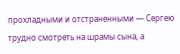прохладными и отстраненными — Сергею трудно смотреть на шрамы сына, а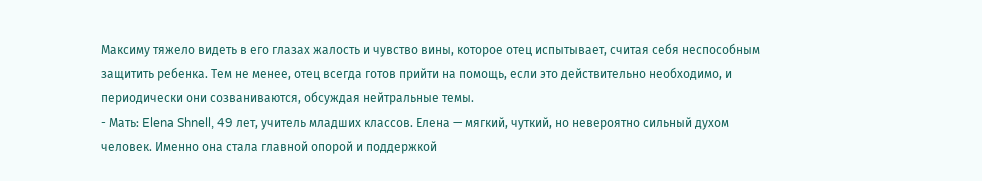Максиму тяжело видеть в его глазах жалость и чувство вины, которое отец испытывает, считая себя неспособным защитить ребенка. Тем не менее, отец всегда готов прийти на помощь, если это действительно необходимо, и периодически они созваниваются, обсуждая нейтральные темы.
- Мать: Elena Shnell, 49 лет, учитель младших классов. Елена — мягкий, чуткий, но невероятно сильный духом человек. Именно она стала главной опорой и поддержкой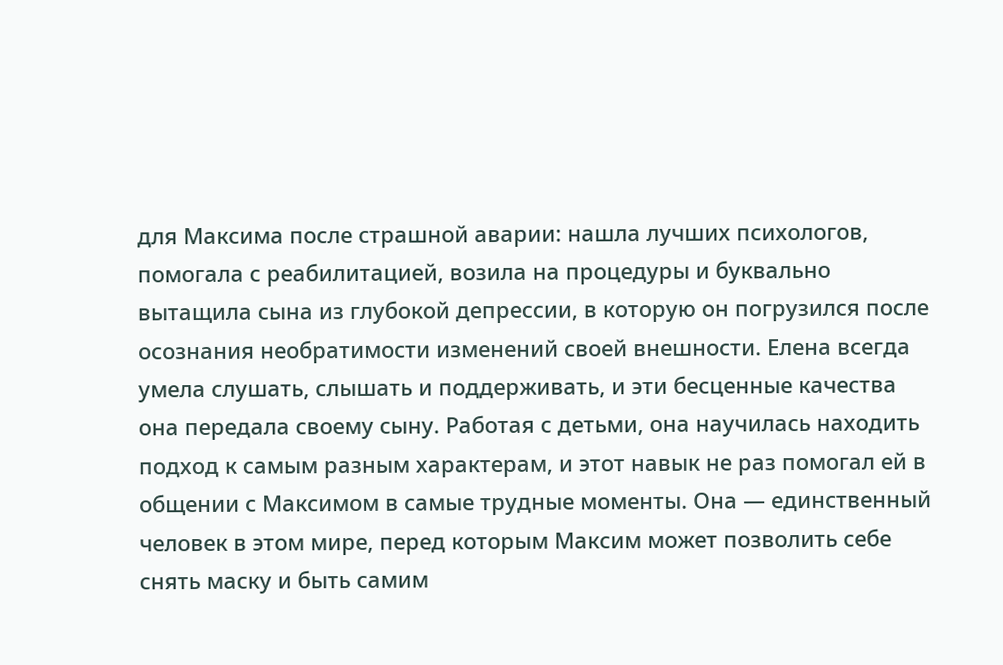для Максима после страшной аварии: нашла лучших психологов, помогала с реабилитацией, возила на процедуры и буквально вытащила сына из глубокой депрессии, в которую он погрузился после осознания необратимости изменений своей внешности. Елена всегда умела слушать, слышать и поддерживать, и эти бесценные качества она передала своему сыну. Работая с детьми, она научилась находить подход к самым разным характерам, и этот навык не раз помогал ей в общении с Максимом в самые трудные моменты. Она — единственный человек в этом мире, перед которым Максим может позволить себе снять маску и быть самим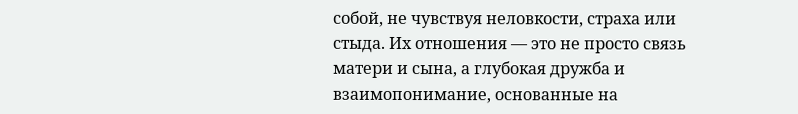собой, не чувствуя неловкости, страха или стыда. Их отношения — это не просто связь матери и сына, а глубокая дружба и взаимопонимание, основанные на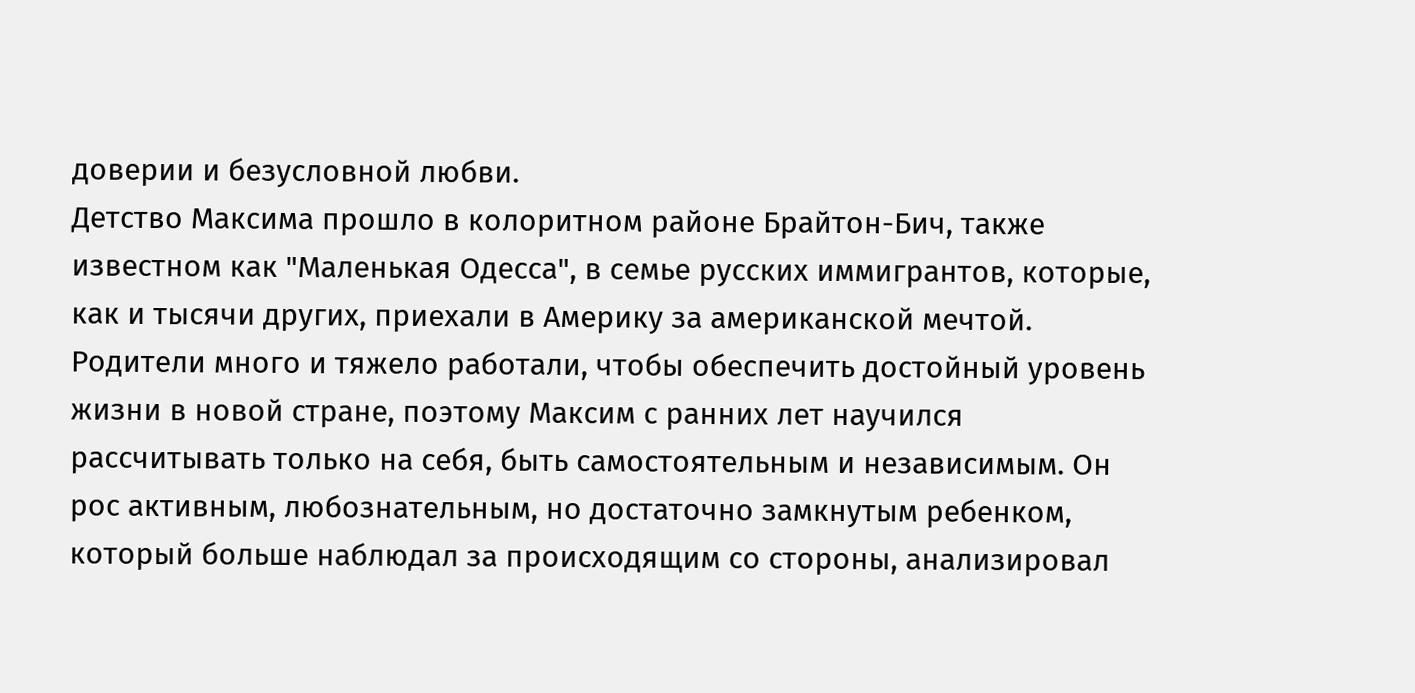доверии и безусловной любви.
Детство Максима прошло в колоритном районе Брайтон-Бич, также известном как "Маленькая Одесса", в семье русских иммигрантов, которые, как и тысячи других, приехали в Америку за американской мечтой. Родители много и тяжело работали, чтобы обеспечить достойный уровень жизни в новой стране, поэтому Максим с ранних лет научился рассчитывать только на себя, быть самостоятельным и независимым. Он рос активным, любознательным, но достаточно замкнутым ребенком, который больше наблюдал за происходящим со стороны, анализировал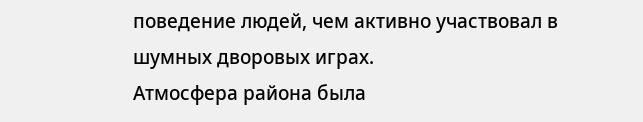поведение людей, чем активно участвовал в шумных дворовых играх.
Атмосфера района была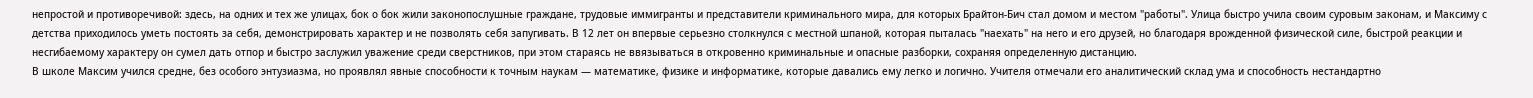непростой и противоречивой: здесь, на одних и тех же улицах, бок о бок жили законопослушные граждане, трудовые иммигранты и представители криминального мира, для которых Брайтон-Бич стал домом и местом "работы". Улица быстро учила своим суровым законам, и Максиму с детства приходилось уметь постоять за себя, демонстрировать характер и не позволять себя запугивать. В 12 лет он впервые серьезно столкнулся с местной шпаной, которая пыталась "наехать" на него и его друзей, но благодаря врожденной физической силе, быстрой реакции и несгибаемому характеру он сумел дать отпор и быстро заслужил уважение среди сверстников, при этом стараясь не ввязываться в откровенно криминальные и опасные разборки, сохраняя определенную дистанцию.
В школе Максим учился средне, без особого энтузиазма, но проявлял явные способности к точным наукам — математике, физике и информатике, которые давались ему легко и логично. Учителя отмечали его аналитический склад ума и способность нестандартно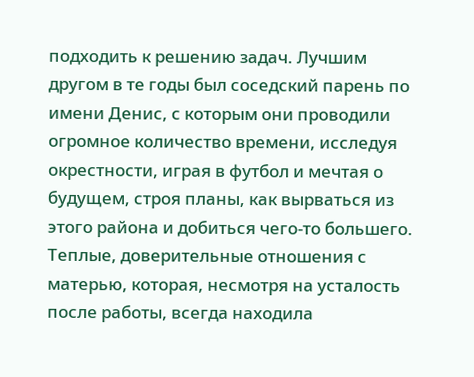подходить к решению задач. Лучшим другом в те годы был соседский парень по имени Денис, с которым они проводили огромное количество времени, исследуя окрестности, играя в футбол и мечтая о будущем, строя планы, как вырваться из этого района и добиться чего-то большего. Теплые, доверительные отношения с матерью, которая, несмотря на усталость после работы, всегда находила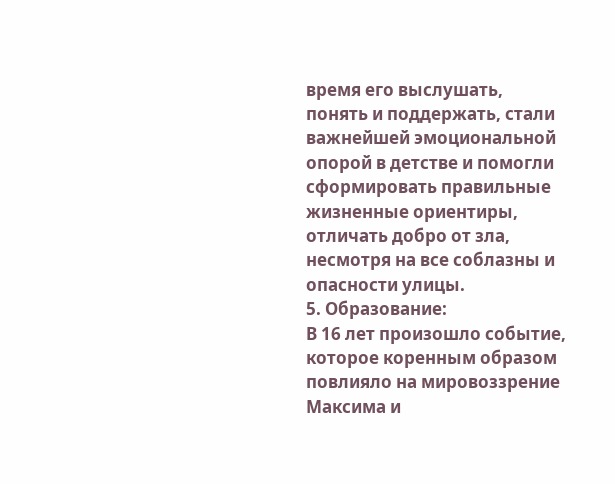время его выслушать, понять и поддержать, стали важнейшей эмоциональной опорой в детстве и помогли сформировать правильные жизненные ориентиры, отличать добро от зла, несмотря на все соблазны и опасности улицы.
5. Образование:
В 16 лет произошло событие, которое коренным образом повлияло на мировоззрение Максима и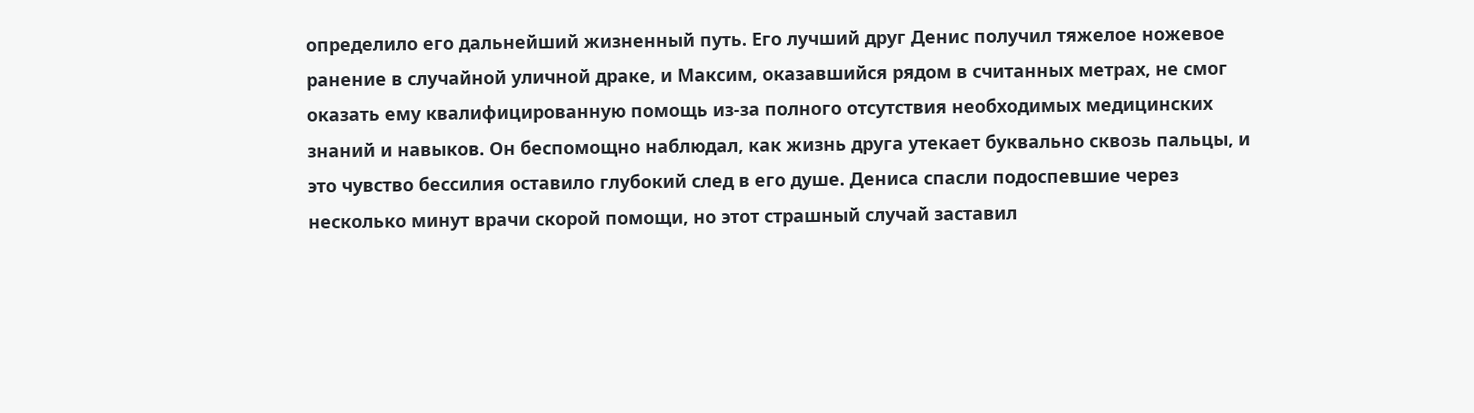определило его дальнейший жизненный путь. Его лучший друг Денис получил тяжелое ножевое ранение в случайной уличной драке, и Максим, оказавшийся рядом в считанных метрах, не смог оказать ему квалифицированную помощь из-за полного отсутствия необходимых медицинских знаний и навыков. Он беспомощно наблюдал, как жизнь друга утекает буквально сквозь пальцы, и это чувство бессилия оставило глубокий след в его душе. Дениса спасли подоспевшие через несколько минут врачи скорой помощи, но этот страшный случай заставил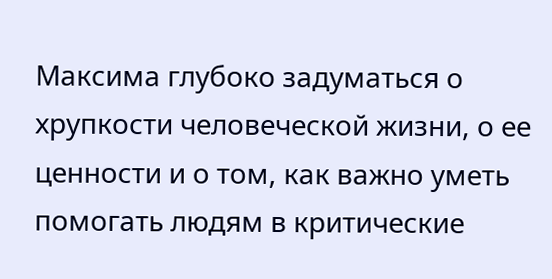Максима глубоко задуматься о хрупкости человеческой жизни, о ее ценности и о том, как важно уметь помогать людям в критические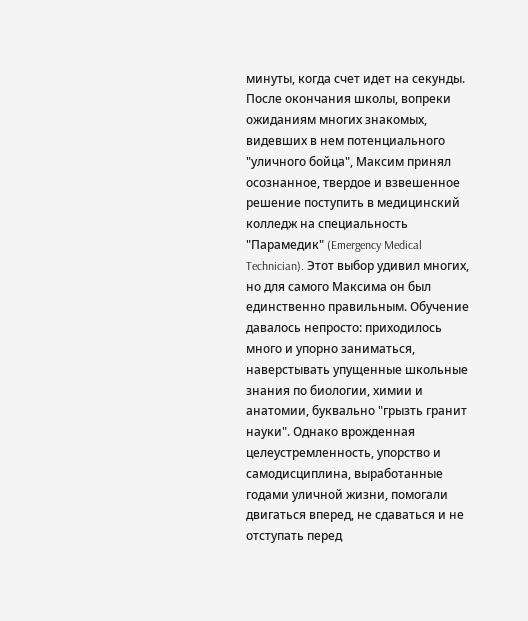минуты, когда счет идет на секунды.
После окончания школы, вопреки ожиданиям многих знакомых, видевших в нем потенциального "уличного бойца", Максим принял осознанное, твердое и взвешенное решение поступить в медицинский колледж на специальность "Парамедик" (Emergency Medical Technician). Этот выбор удивил многих, но для самого Максима он был единственно правильным. Обучение давалось непросто: приходилось много и упорно заниматься, наверстывать упущенные школьные знания по биологии, химии и анатомии, буквально "грызть гранит науки". Однако врожденная целеустремленность, упорство и самодисциплина, выработанные годами уличной жизни, помогали двигаться вперед, не сдаваться и не отступать перед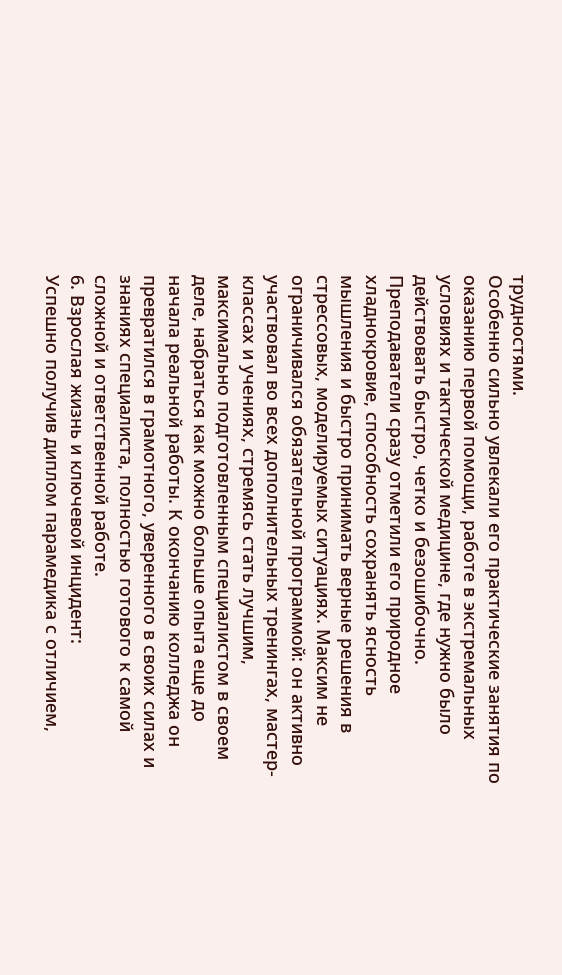трудностями.
Особенно сильно увлекали его практические занятия по оказанию первой помощи, работе в экстремальных условиях и тактической медицине, где нужно было действовать быстро, четко и безошибочно. Преподаватели сразу отметили его природное хладнокровие, способность сохранять ясность мышления и быстро принимать верные решения в стрессовых, моделируемых ситуациях. Максим не ограничивался обязательной программой: он активно участвовал во всех дополнительных тренингах, мастер-классах и учениях, стремясь стать лучшим, максимально подготовленным специалистом в своем деле, набраться как можно больше опыта еще до начала реальной работы. К окончанию колледжа он превратился в грамотного, уверенного в своих силах и знаниях специалиста, полностью готового к самой сложной и ответственной работе.
6. Взрослая жизнь и ключевой инцидент:
Успешно получив диплом парамедика с отличием,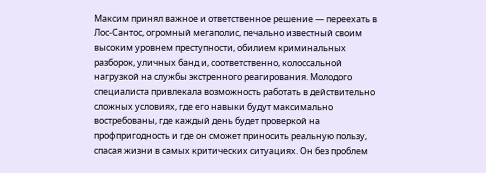Максим принял важное и ответственное решение — переехать в Лос-Сантос, огромный мегаполис, печально известный своим высоким уровнем преступности, обилием криминальных разборок, уличных банд и, соответственно, колоссальной нагрузкой на службы экстренного реагирования. Молодого специалиста привлекала возможность работать в действительно сложных условиях, где его навыки будут максимально востребованы, где каждый день будет проверкой на профпригодность и где он сможет приносить реальную пользу, спасая жизни в самых критических ситуациях. Он без проблем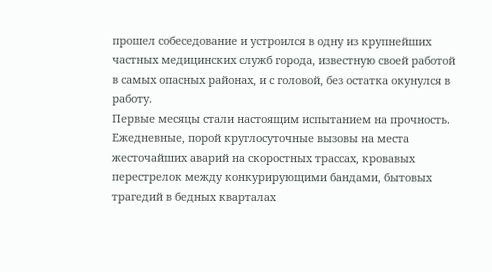прошел собеседование и устроился в одну из крупнейших частных медицинских служб города, известную своей работой в самых опасных районах, и с головой, без остатка окунулся в работу.
Первые месяцы стали настоящим испытанием на прочность. Ежедневные, порой круглосуточные вызовы на места жесточайших аварий на скоростных трассах, кровавых перестрелок между конкурирующими бандами, бытовых трагедий в бедных кварталах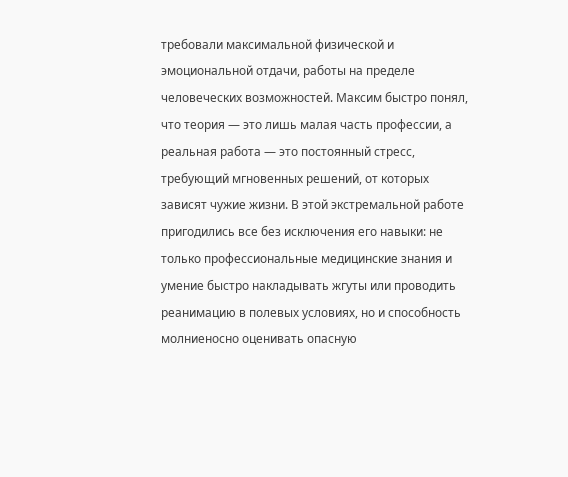требовали максимальной физической и эмоциональной отдачи, работы на пределе человеческих возможностей. Максим быстро понял, что теория — это лишь малая часть профессии, а реальная работа — это постоянный стресс, требующий мгновенных решений, от которых зависят чужие жизни. В этой экстремальной работе пригодились все без исключения его навыки: не только профессиональные медицинские знания и умение быстро накладывать жгуты или проводить реанимацию в полевых условиях, но и способность молниеносно оценивать опасную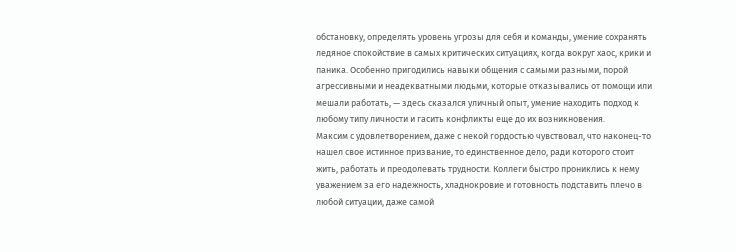обстановку, определять уровень угрозы для себя и команды, умение сохранять ледяное спокойствие в самых критических ситуациях, когда вокруг хаос, крики и паника. Особенно пригодились навыки общения с самыми разными, порой агрессивными и неадекватными людьми, которые отказывались от помощи или мешали работать, — здесь сказался уличный опыт, умение находить подход к любому типу личности и гасить конфликты еще до их возникновения.
Максим с удовлетворением, даже с некой гордостью чувствовал, что наконец-то нашел свое истинное призвание, то единственное дело, ради которого стоит жить, работать и преодолевать трудности. Коллеги быстро прониклись к нему уважением за его надежность, хладнокровие и готовность подставить плечо в любой ситуации, даже самой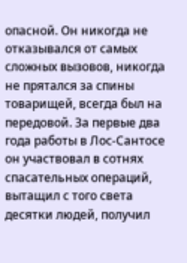опасной. Он никогда не отказывался от самых сложных вызовов, никогда не прятался за спины товарищей, всегда был на передовой. За первые два года работы в Лос-Сантосе он участвовал в сотнях спасательных операций, вытащил с того света десятки людей, получил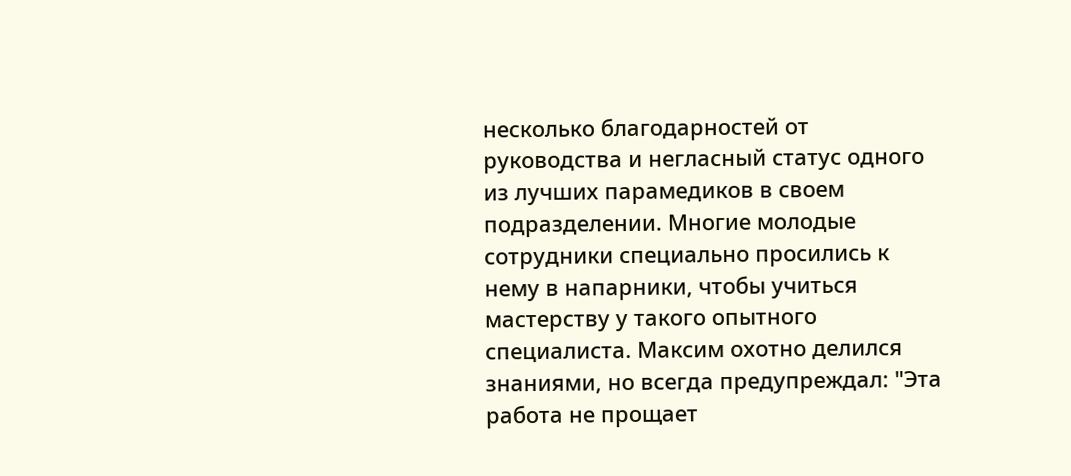несколько благодарностей от руководства и негласный статус одного из лучших парамедиков в своем подразделении. Многие молодые сотрудники специально просились к нему в напарники, чтобы учиться мастерству у такого опытного специалиста. Максим охотно делился знаниями, но всегда предупреждал: "Эта работа не прощает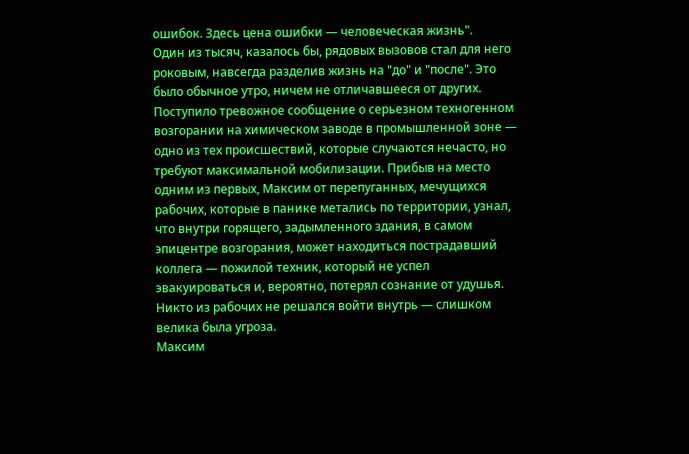ошибок. Здесь цена ошибки — человеческая жизнь".
Один из тысяч, казалось бы, рядовых вызовов стал для него роковым, навсегда разделив жизнь на "до" и "после". Это было обычное утро, ничем не отличавшееся от других. Поступило тревожное сообщение о серьезном техногенном возгорании на химическом заводе в промышленной зоне — одно из тех происшествий, которые случаются нечасто, но требуют максимальной мобилизации. Прибыв на место одним из первых, Максим от перепуганных, мечущихся рабочих, которые в панике метались по территории, узнал, что внутри горящего, задымленного здания, в самом эпицентре возгорания, может находиться пострадавший коллега — пожилой техник, который не успел эвакуироваться и, вероятно, потерял сознание от удушья. Никто из рабочих не решался войти внутрь — слишком велика была угроза.
Максим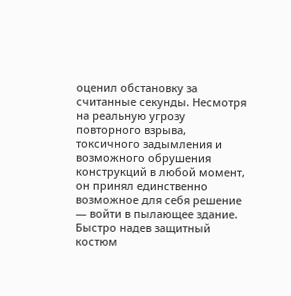оценил обстановку за считанные секунды. Несмотря на реальную угрозу повторного взрыва, токсичного задымления и возможного обрушения конструкций в любой момент, он принял единственно возможное для себя решение — войти в пылающее здание. Быстро надев защитный костюм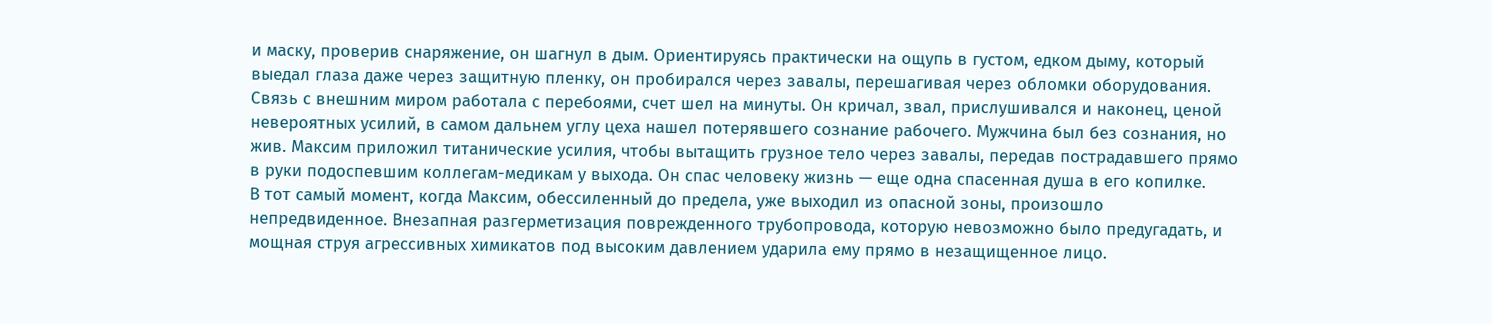и маску, проверив снаряжение, он шагнул в дым. Ориентируясь практически на ощупь в густом, едком дыму, который выедал глаза даже через защитную пленку, он пробирался через завалы, перешагивая через обломки оборудования. Связь с внешним миром работала с перебоями, счет шел на минуты. Он кричал, звал, прислушивался и наконец, ценой невероятных усилий, в самом дальнем углу цеха нашел потерявшего сознание рабочего. Мужчина был без сознания, но жив. Максим приложил титанические усилия, чтобы вытащить грузное тело через завалы, передав пострадавшего прямо в руки подоспевшим коллегам-медикам у выхода. Он спас человеку жизнь — еще одна спасенная душа в его копилке.
В тот самый момент, когда Максим, обессиленный до предела, уже выходил из опасной зоны, произошло непредвиденное. Внезапная разгерметизация поврежденного трубопровода, которую невозможно было предугадать, и мощная струя агрессивных химикатов под высоким давлением ударила ему прямо в незащищенное лицо.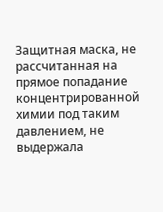Защитная маска, не рассчитанная на прямое попадание концентрированной химии под таким давлением, не выдержала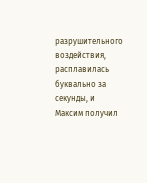разрушительного воздействия, расплавилась буквально за секунды, и Максим получил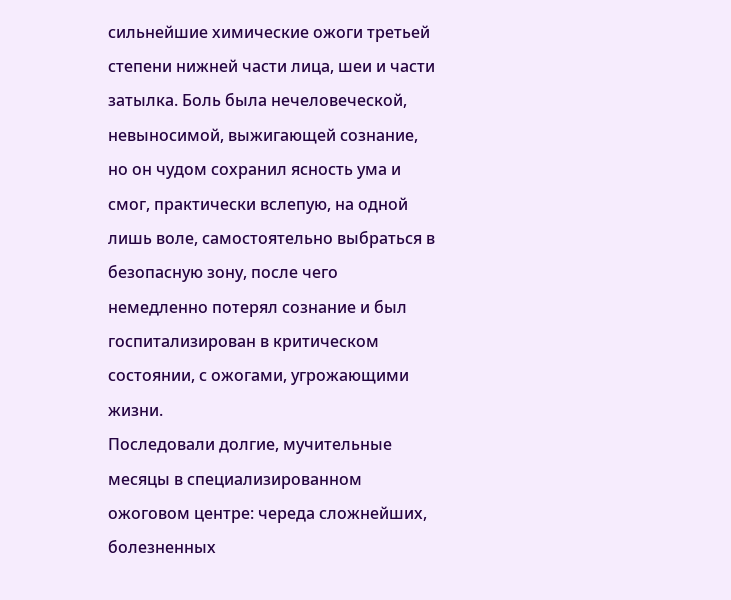сильнейшие химические ожоги третьей степени нижней части лица, шеи и части затылка. Боль была нечеловеческой, невыносимой, выжигающей сознание, но он чудом сохранил ясность ума и смог, практически вслепую, на одной лишь воле, самостоятельно выбраться в безопасную зону, после чего немедленно потерял сознание и был госпитализирован в критическом состоянии, с ожогами, угрожающими жизни.
Последовали долгие, мучительные месяцы в специализированном ожоговом центре: череда сложнейших, болезненных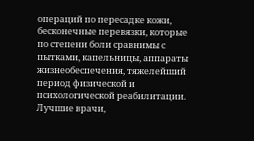операций по пересадке кожи, бесконечные перевязки, которые по степени боли сравнимы с пытками, капельницы, аппараты жизнеобеспечения, тяжелейший период физической и психологической реабилитации. Лучшие врачи,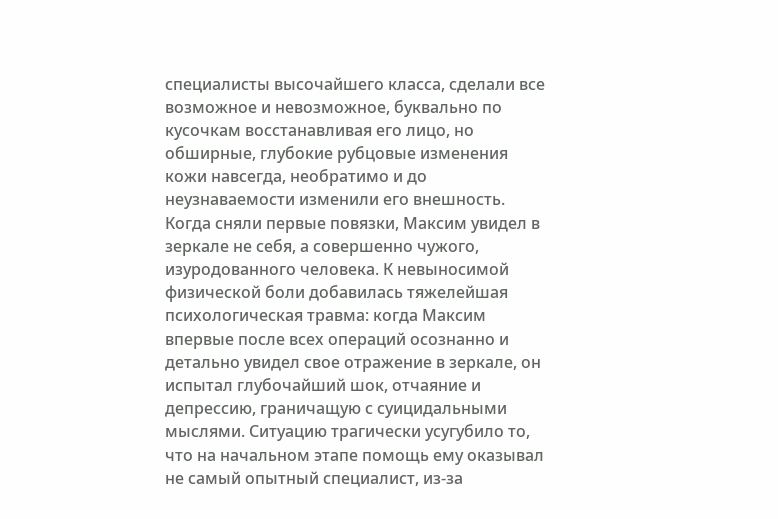специалисты высочайшего класса, сделали все возможное и невозможное, буквально по кусочкам восстанавливая его лицо, но обширные, глубокие рубцовые изменения кожи навсегда, необратимо и до неузнаваемости изменили его внешность. Когда сняли первые повязки, Максим увидел в зеркале не себя, а совершенно чужого, изуродованного человека. К невыносимой физической боли добавилась тяжелейшая психологическая травма: когда Максим впервые после всех операций осознанно и детально увидел свое отражение в зеркале, он испытал глубочайший шок, отчаяние и депрессию, граничащую с суицидальными мыслями. Ситуацию трагически усугубило то, что на начальном этапе помощь ему оказывал не самый опытный специалист, из-за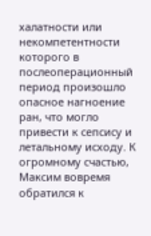халатности или некомпетентности которого в послеоперационный период произошло опасное нагноение ран, что могло привести к сепсису и летальному исходу. К огромному счастью, Максим вовремя обратился к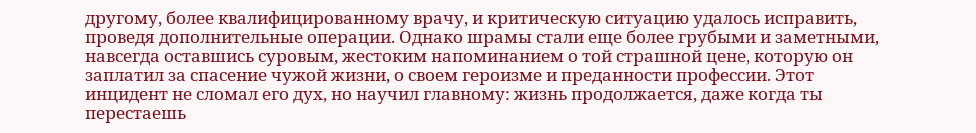другому, более квалифицированному врачу, и критическую ситуацию удалось исправить, проведя дополнительные операции. Однако шрамы стали еще более грубыми и заметными, навсегда оставшись суровым, жестоким напоминанием о той страшной цене, которую он заплатил за спасение чужой жизни, о своем героизме и преданности профессии. Этот инцидент не сломал его дух, но научил главному: жизнь продолжается, даже когда ты перестаешь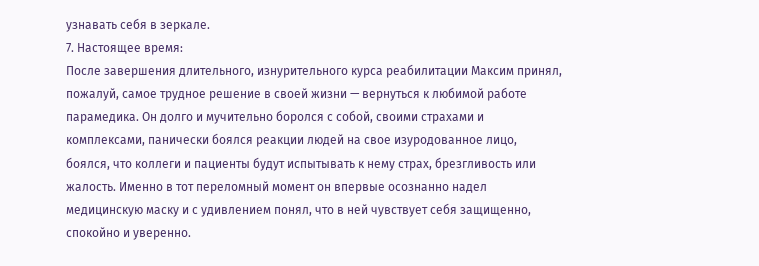узнавать себя в зеркале.
7. Настоящее время:
После завершения длительного, изнурительного курса реабилитации Максим принял, пожалуй, самое трудное решение в своей жизни — вернуться к любимой работе парамедика. Он долго и мучительно боролся с собой, своими страхами и комплексами, панически боялся реакции людей на свое изуродованное лицо, боялся, что коллеги и пациенты будут испытывать к нему страх, брезгливость или жалость. Именно в тот переломный момент он впервые осознанно надел медицинскую маску и с удивлением понял, что в ней чувствует себя защищенно, спокойно и уверенно.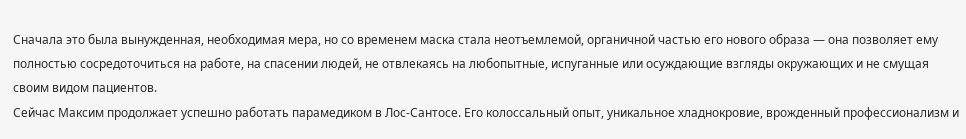Сначала это была вынужденная, необходимая мера, но со временем маска стала неотъемлемой, органичной частью его нового образа — она позволяет ему полностью сосредоточиться на работе, на спасении людей, не отвлекаясь на любопытные, испуганные или осуждающие взгляды окружающих и не смущая своим видом пациентов.
Сейчас Максим продолжает успешно работать парамедиком в Лос-Сантосе. Его колоссальный опыт, уникальное хладнокровие, врожденный профессионализм и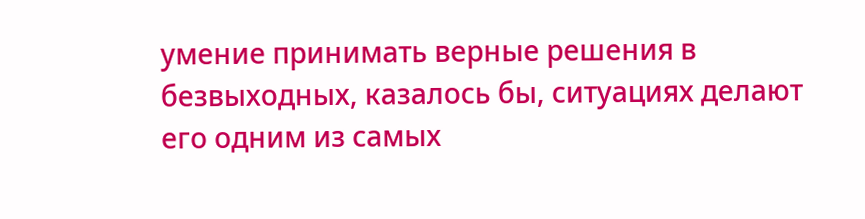умение принимать верные решения в безвыходных, казалось бы, ситуациях делают его одним из самых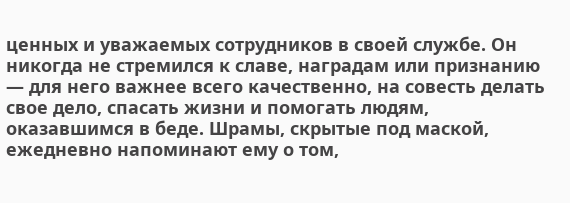ценных и уважаемых сотрудников в своей службе. Он никогда не стремился к славе, наградам или признанию — для него важнее всего качественно, на совесть делать свое дело, спасать жизни и помогать людям, оказавшимся в беде. Шрамы, скрытые под маской, ежедневно напоминают ему о том,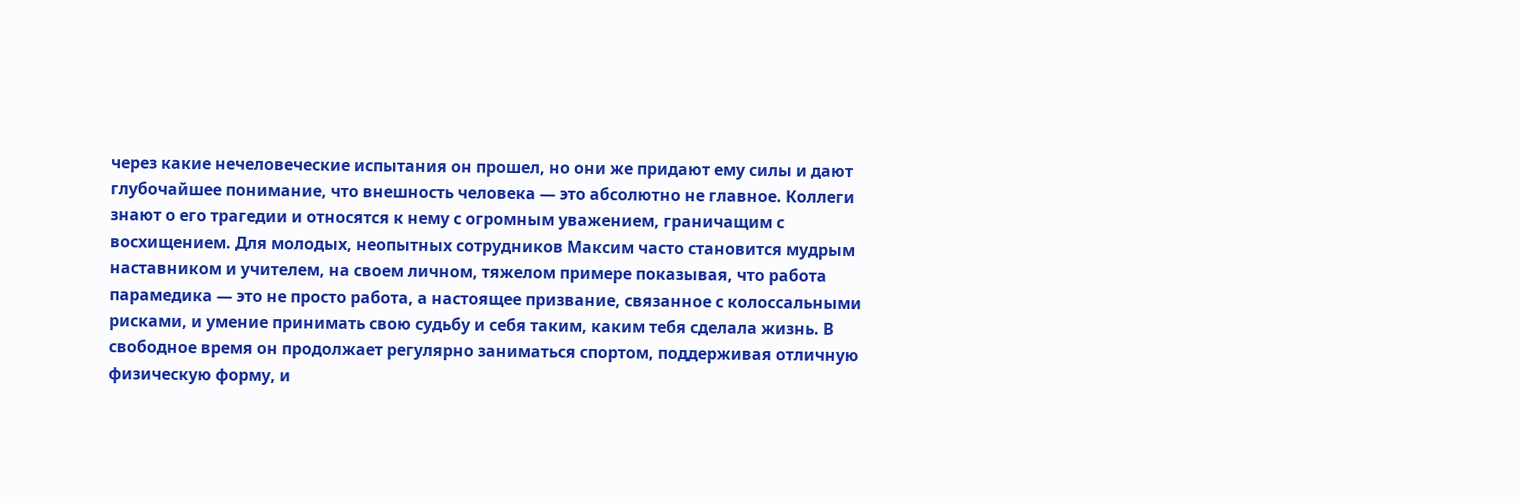через какие нечеловеческие испытания он прошел, но они же придают ему силы и дают глубочайшее понимание, что внешность человека — это абсолютно не главное. Коллеги знают о его трагедии и относятся к нему с огромным уважением, граничащим с восхищением. Для молодых, неопытных сотрудников Максим часто становится мудрым наставником и учителем, на своем личном, тяжелом примере показывая, что работа парамедика — это не просто работа, а настоящее призвание, связанное с колоссальными рисками, и умение принимать свою судьбу и себя таким, каким тебя сделала жизнь. В свободное время он продолжает регулярно заниматься спортом, поддерживая отличную физическую форму, и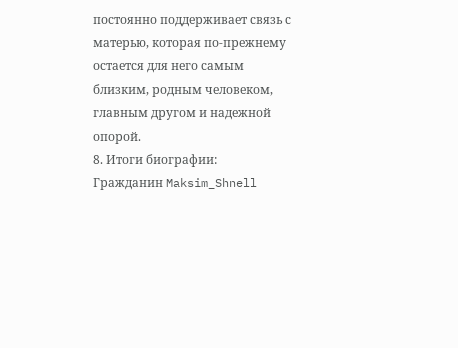постоянно поддерживает связь с матерью, которая по-прежнему остается для него самым близким, родным человеком, главным другом и надежной опорой.
8. Итоги биографии:
Гражданин Maksim_Shnell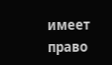имеет право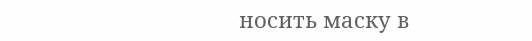носить маску в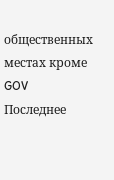общественных местах кроме GOV
Последнее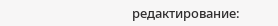редактирование: